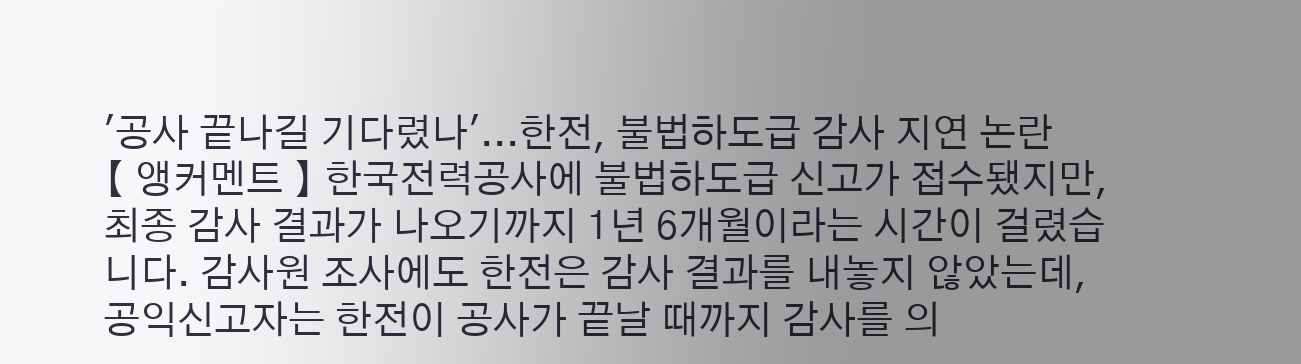'공사 끝나길 기다렸나'...한전, 불법하도급 감사 지연 논란
【 앵커멘트 】 한국전력공사에 불법하도급 신고가 접수됐지만, 최종 감사 결과가 나오기까지 1년 6개월이라는 시간이 걸렸습니다. 감사원 조사에도 한전은 감사 결과를 내놓지 않았는데, 공익신고자는 한전이 공사가 끝날 때까지 감사를 의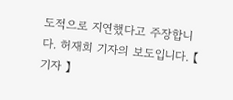도적으로 지연했다고 주장합니다. 허재희 기자의 보도입니다. 【 기자 】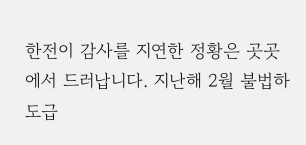한전이 감사를 지연한 정황은 곳곳에서 드러납니다. 지난해 2월 불법하도급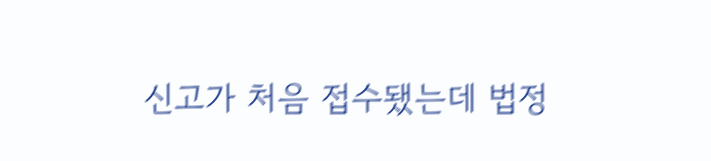신고가 처음 접수됐는데 법정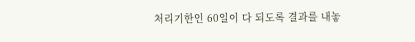처리기한인 60일이 다 되도록 결과를 내놓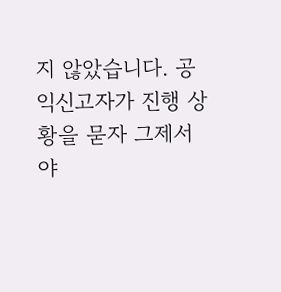지 않았습니다. 공익신고자가 진행 상황을 묻자 그제서야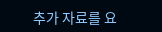추가 자료를 요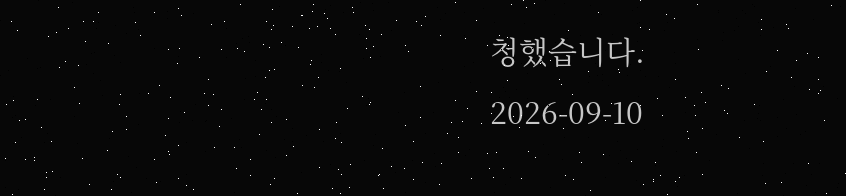청했습니다.
2026-09-10